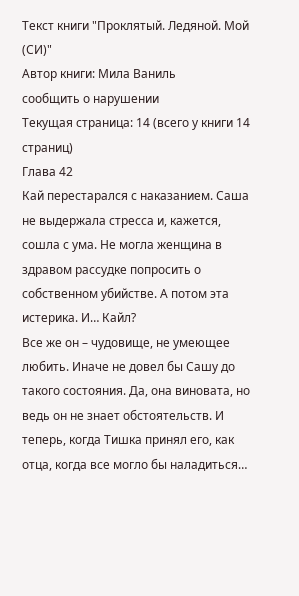Текст книги "Проклятый. Ледяной. Мой (СИ)"
Автор книги: Мила Ваниль
сообщить о нарушении
Текущая страница: 14 (всего у книги 14 страниц)
Глава 42
Кай перестарался с наказанием. Саша не выдержала стресса и, кажется, сошла с ума. Не могла женщина в здравом рассудке попросить о собственном убийстве. А потом эта истерика. И… Кайл?
Все же он – чудовище, не умеющее любить. Иначе не довел бы Сашу до такого состояния. Да, она виновата, но ведь он не знает обстоятельств. И теперь, когда Тишка принял его, как отца, когда все могло бы наладиться…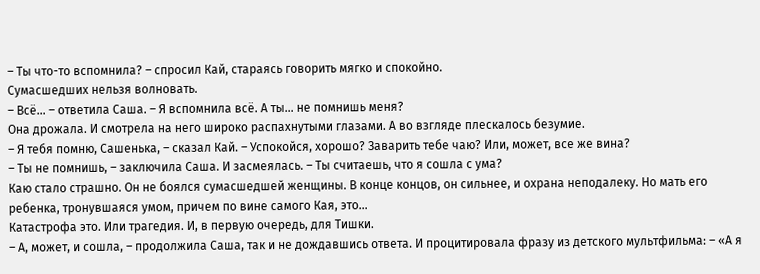– Ты что-то вспомнила? – спросил Кай, стараясь говорить мягко и спокойно.
Сумасшедших нельзя волновать.
– Всё… – ответила Саша. – Я вспомнила всё. А ты… не помнишь меня?
Она дрожала. И смотрела на него широко распахнутыми глазами. А во взгляде плескалось безумие.
– Я тебя помню, Сашенька, – сказал Кай. – Успокойся, хорошо? Заварить тебе чаю? Или, может, все же вина?
– Ты не помнишь, – заключила Саша. И засмеялась. – Ты считаешь, что я сошла с ума?
Каю стало страшно. Он не боялся сумасшедшей женщины. В конце концов, он сильнее, и охрана неподалеку. Но мать его ребенка, тронувшаяся умом, причем по вине самого Кая, это…
Катастрофа это. Или трагедия. И, в первую очередь, для Тишки.
– А, может, и сошла, – продолжила Саша, так и не дождавшись ответа. И процитировала фразу из детского мультфильма: – «А я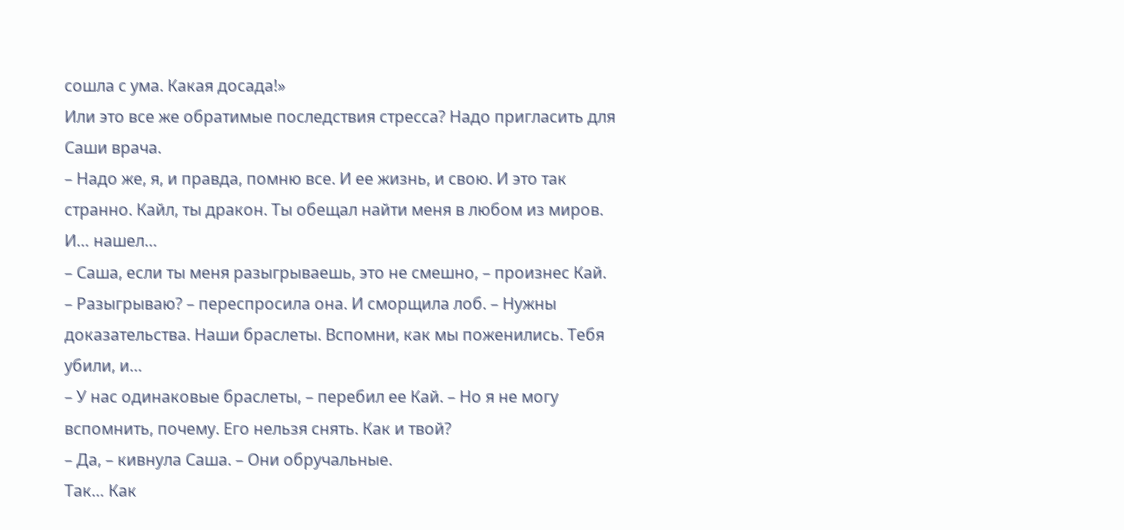сошла с ума. Какая досада!»
Или это все же обратимые последствия стресса? Надо пригласить для Саши врача.
– Надо же, я, и правда, помню все. И ее жизнь, и свою. И это так странно. Кайл, ты дракон. Ты обещал найти меня в любом из миров. И… нашел…
– Саша, если ты меня разыгрываешь, это не смешно, – произнес Кай.
– Разыгрываю? – переспросила она. И сморщила лоб. – Нужны доказательства. Наши браслеты. Вспомни, как мы поженились. Тебя убили, и…
– У нас одинаковые браслеты, – перебил ее Кай. – Но я не могу вспомнить, почему. Его нельзя снять. Как и твой?
– Да, – кивнула Саша. – Они обручальные.
Так… Как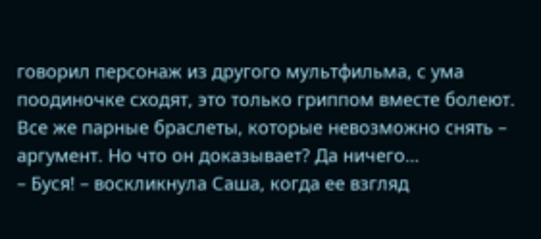говорил персонаж из другого мультфильма, с ума поодиночке сходят, это только гриппом вместе болеют. Все же парные браслеты, которые невозможно снять – аргумент. Но что он доказывает? Да ничего…
– Буся! – воскликнула Саша, когда ее взгляд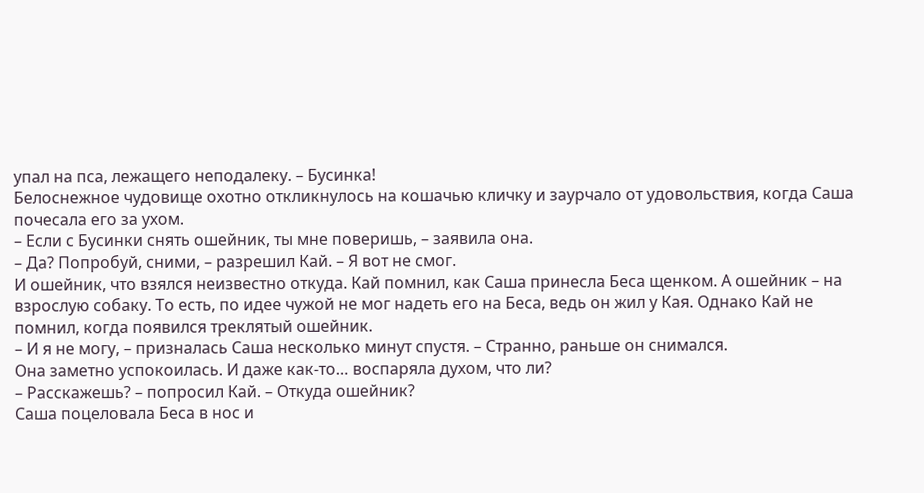упал на пса, лежащего неподалеку. – Бусинка!
Белоснежное чудовище охотно откликнулось на кошачью кличку и заурчало от удовольствия, когда Саша почесала его за ухом.
– Если с Бусинки снять ошейник, ты мне поверишь, – заявила она.
– Да? Попробуй, сними, – разрешил Кай. – Я вот не смог.
И ошейник, что взялся неизвестно откуда. Кай помнил, как Саша принесла Беса щенком. А ошейник – на взрослую собаку. То есть, по идее чужой не мог надеть его на Беса, ведь он жил у Кая. Однако Кай не помнил, когда появился треклятый ошейник.
– И я не могу, – призналась Саша несколько минут спустя. – Странно, раньше он снимался.
Она заметно успокоилась. И даже как-то… воспаряла духом, что ли?
– Расскажешь? – попросил Кай. – Откуда ошейник?
Саша поцеловала Беса в нос и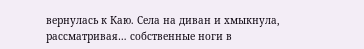вернулась к Каю. Села на диван и хмыкнула, рассматривая… собственные ноги в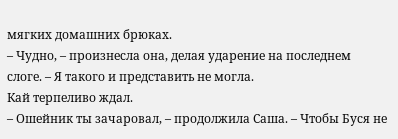мягких домашних брюках.
– Чудно, – произнесла она, делая ударение на последнем слоге. – Я такого и представить не могла.
Кай терпеливо ждал.
– Ошейник ты зачаровал, – продолжила Саша. – Чтобы Буся не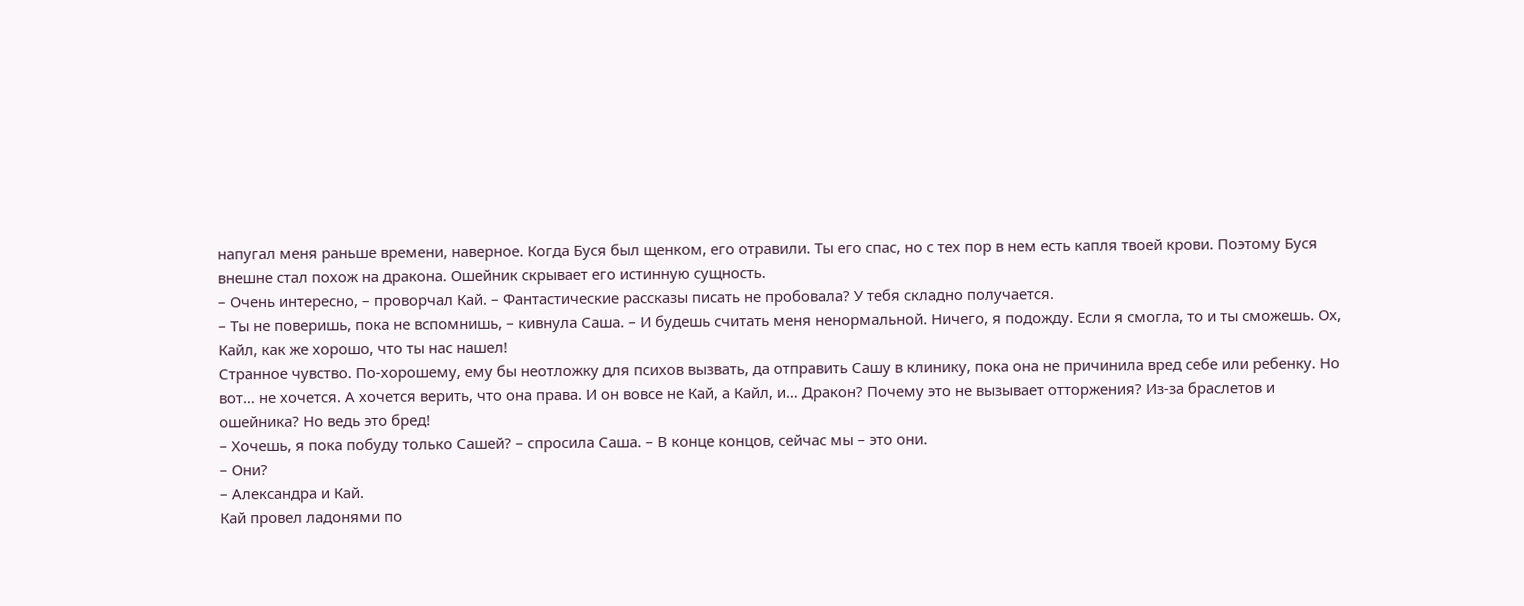напугал меня раньше времени, наверное. Когда Буся был щенком, его отравили. Ты его спас, но с тех пор в нем есть капля твоей крови. Поэтому Буся внешне стал похож на дракона. Ошейник скрывает его истинную сущность.
– Очень интересно, – проворчал Кай. – Фантастические рассказы писать не пробовала? У тебя складно получается.
– Ты не поверишь, пока не вспомнишь, – кивнула Саша. – И будешь считать меня ненормальной. Ничего, я подожду. Если я смогла, то и ты сможешь. Ох, Кайл, как же хорошо, что ты нас нашел!
Странное чувство. По-хорошему, ему бы неотложку для психов вызвать, да отправить Сашу в клинику, пока она не причинила вред себе или ребенку. Но вот… не хочется. А хочется верить, что она права. И он вовсе не Кай, а Кайл, и… Дракон? Почему это не вызывает отторжения? Из-за браслетов и ошейника? Но ведь это бред!
– Хочешь, я пока побуду только Сашей? – спросила Саша. – В конце концов, сейчас мы – это они.
– Они?
– Александра и Кай.
Кай провел ладонями по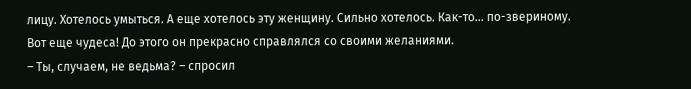лицу. Хотелось умыться. А еще хотелось эту женщину. Сильно хотелось. Как-то… по-звериному.
Вот еще чудеса! До этого он прекрасно справлялся со своими желаниями.
– Ты, случаем, не ведьма? – спросил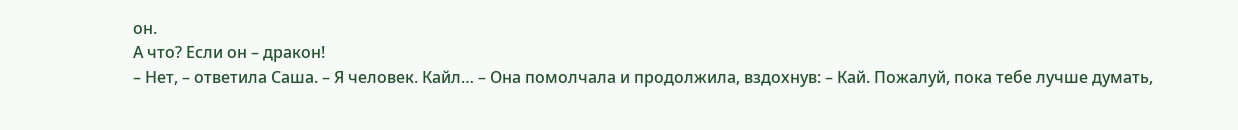он.
А что? Если он – дракон!
– Нет, – ответила Саша. – Я человек. Кайл… – Она помолчала и продолжила, вздохнув: – Кай. Пожалуй, пока тебе лучше думать,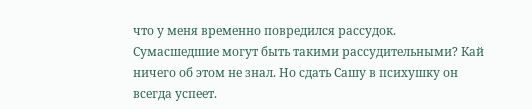что у меня временно повредился рассудок.
Сумасшедшие могут быть такими рассудительными? Кай ничего об этом не знал. Но сдать Сашу в психушку он всегда успеет.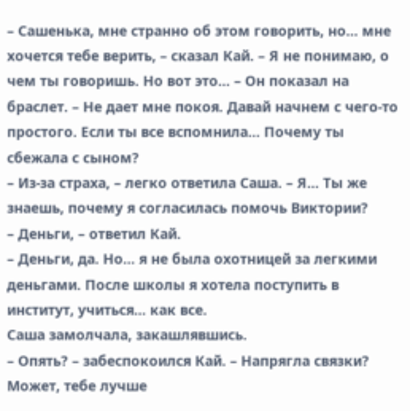– Сашенька, мне странно об этом говорить, но… мне хочется тебе верить, – сказал Кай. – Я не понимаю, о чем ты говоришь. Но вот это… – Он показал на браслет. – Не дает мне покоя. Давай начнем с чего-то простого. Если ты все вспомнила… Почему ты сбежала с сыном?
– Из-за страха, – легко ответила Саша. – Я… Ты же знаешь, почему я согласилась помочь Виктории?
– Деньги, – ответил Кай.
– Деньги, да. Но… я не была охотницей за легкими деньгами. После школы я хотела поступить в институт, учиться… как все.
Саша замолчала, закашлявшись.
– Опять? – забеспокоился Кай. – Напрягла связки? Может, тебе лучше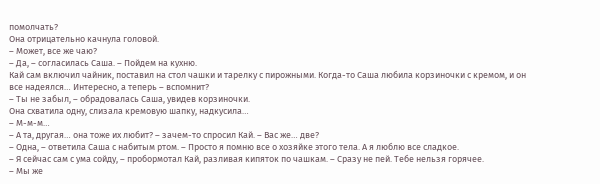помолчать?
Она отрицательно качнула головой.
– Может, все же чаю?
– Да, – согласилась Саша. – Пойдем на кухню.
Кай сам включил чайник, поставил на стол чашки и тарелку с пирожными. Когда-то Саша любила корзиночки с кремом, и он все надеялся… Интересно, а теперь – вспомнит?
– Ты не забыл, – обрадовалась Саша, увидев корзиночки.
Она схватила одну, слизала кремовую шапку, надкусила…
– М-м-м…
– А та, другая… она тоже их любит? – зачем-то спросил Кай. – Вас же… две?
– Одна, – ответила Саша с набитым ртом. – Просто я помню все о хозяйке этого тела. А я люблю все сладкое.
– Я сейчас сам с ума сойду, – пробормотал Кай, разливая кипяток по чашкам. – Сразу не пей. Тебе нельзя горячее.
– Мы же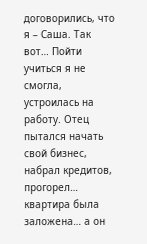договорились, что я – Саша. Так вот… Пойти учиться я не смогла, устроилась на работу. Отец пытался начать свой бизнес, набрал кредитов, прогорел… квартира была заложена… а он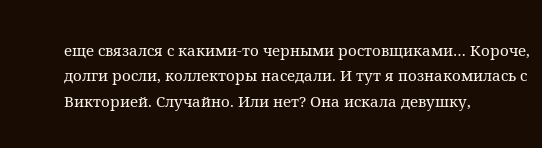еще связался с какими-то черными ростовщиками… Короче, долги росли, коллекторы наседали. И тут я познакомилась с Викторией. Случайно. Или нет? Она искала девушку,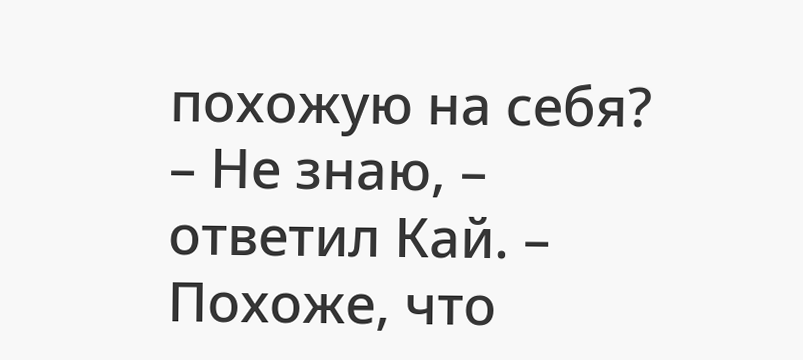похожую на себя?
– Не знаю, – ответил Кай. – Похоже, что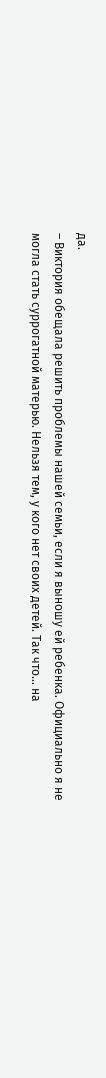да.
– Виктория обещала решить проблемы нашей семьи, если я выношу ей ребенка. Официально я не могла стать суррогатной матерью. Нельзя тем, у кого нет своих детей. Так что… на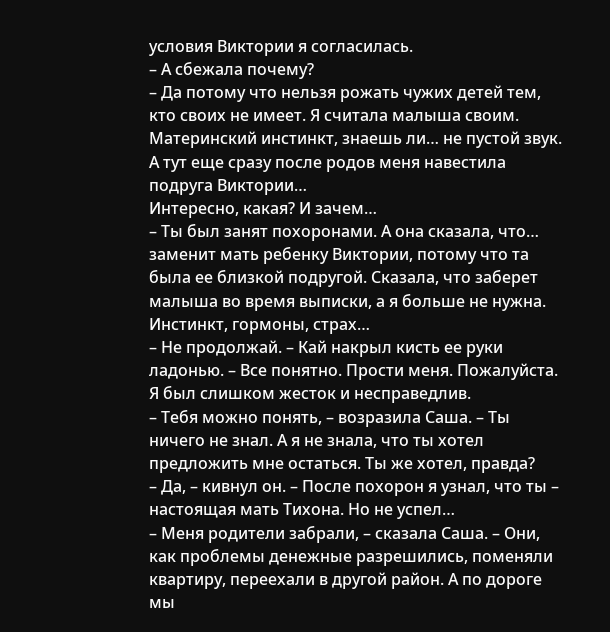условия Виктории я согласилась.
– А сбежала почему?
– Да потому что нельзя рожать чужих детей тем, кто своих не имеет. Я считала малыша своим. Материнский инстинкт, знаешь ли… не пустой звук. А тут еще сразу после родов меня навестила подруга Виктории…
Интересно, какая? И зачем…
– Ты был занят похоронами. А она сказала, что… заменит мать ребенку Виктории, потому что та была ее близкой подругой. Сказала, что заберет малыша во время выписки, а я больше не нужна. Инстинкт, гормоны, страх…
– Не продолжай. – Кай накрыл кисть ее руки ладонью. – Все понятно. Прости меня. Пожалуйста. Я был слишком жесток и несправедлив.
– Тебя можно понять, – возразила Саша. – Ты ничего не знал. А я не знала, что ты хотел предложить мне остаться. Ты же хотел, правда?
– Да, – кивнул он. – После похорон я узнал, что ты – настоящая мать Тихона. Но не успел…
– Меня родители забрали, – сказала Саша. – Они, как проблемы денежные разрешились, поменяли квартиру, переехали в другой район. А по дороге мы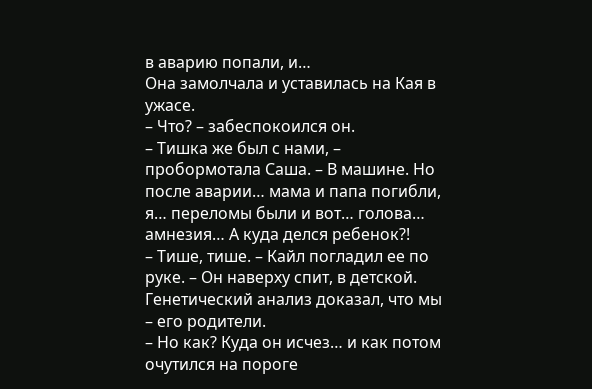в аварию попали, и…
Она замолчала и уставилась на Кая в ужасе.
– Что? – забеспокоился он.
– Тишка же был с нами, – пробормотала Саша. – В машине. Но после аварии… мама и папа погибли, я… переломы были и вот… голова… амнезия… А куда делся ребенок?!
– Тише, тише. – Кайл погладил ее по руке. – Он наверху спит, в детской. Генетический анализ доказал, что мы – его родители.
– Но как? Куда он исчез… и как потом очутился на пороге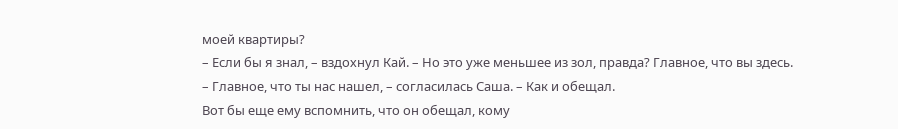моей квартиры?
– Если бы я знал, – вздохнул Кай. – Но это уже меньшее из зол, правда? Главное, что вы здесь.
– Главное, что ты нас нашел, – согласилась Саша. – Как и обещал.
Вот бы еще ему вспомнить, что он обещал, кому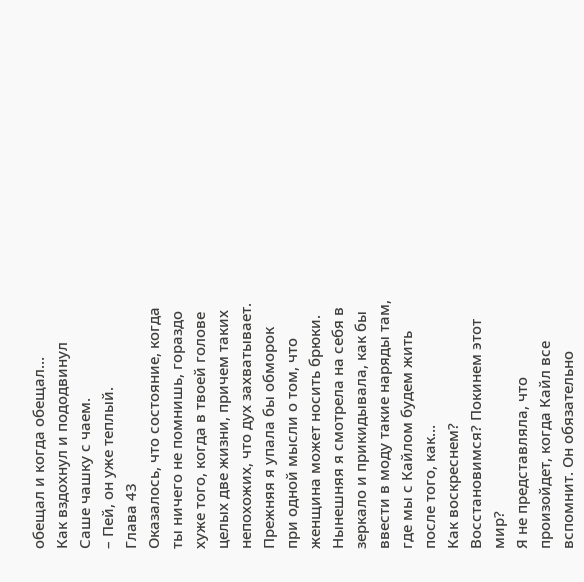обещал и когда обещал…
Как вздохнул и пододвинул Саше чашку с чаем.
– Пей, он уже теплый.
Глава 43
Оказалось, что состояние, когда ты ничего не помнишь, гораздо хуже того, когда в твоей голове целых две жизни, причем таких непохожих, что дух захватывает.
Прежняя я упала бы обморок при одной мысли о том, что женщина может носить брюки. Нынешняя я смотрела на себя в зеркало и прикидывала, как бы ввести в моду такие наряды там, где мы с Кайлом будем жить после того, как…
Как воскреснем? Восстановимся? Покинем этот мир?
Я не представляла, что произойдет, когда Кайл все вспомнит. Он обязательно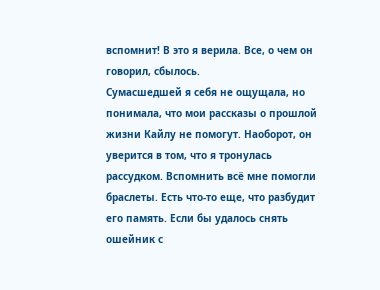вспомнит! В это я верила. Все, о чем он говорил, сбылось.
Сумасшедшей я себя не ощущала, но понимала, что мои рассказы о прошлой жизни Кайлу не помогут. Наоборот, он уверится в том, что я тронулась рассудком. Вспомнить всё мне помогли браслеты. Есть что-то еще, что разбудит его память. Если бы удалось снять ошейник с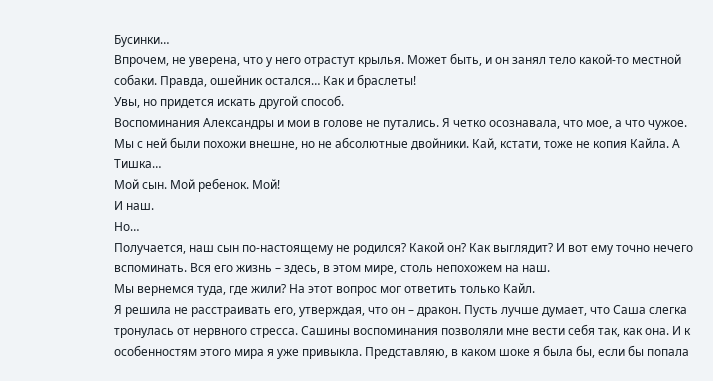Бусинки…
Впрочем, не уверена, что у него отрастут крылья. Может быть, и он занял тело какой-то местной собаки. Правда, ошейник остался… Как и браслеты!
Увы, но придется искать другой способ.
Воспоминания Александры и мои в голове не путались. Я четко осознавала, что мое, а что чужое. Мы с ней были похожи внешне, но не абсолютные двойники. Кай, кстати, тоже не копия Кайла. А Тишка…
Мой сын. Мой ребенок. Мой!
И наш.
Но…
Получается, наш сын по-настоящему не родился? Какой он? Как выглядит? И вот ему точно нечего вспоминать. Вся его жизнь – здесь, в этом мире, столь непохожем на наш.
Мы вернемся туда, где жили? На этот вопрос мог ответить только Кайл.
Я решила не расстраивать его, утверждая, что он – дракон. Пусть лучше думает, что Саша слегка тронулась от нервного стресса. Сашины воспоминания позволяли мне вести себя так, как она. И к особенностям этого мира я уже привыкла. Представляю, в каком шоке я была бы, если бы попала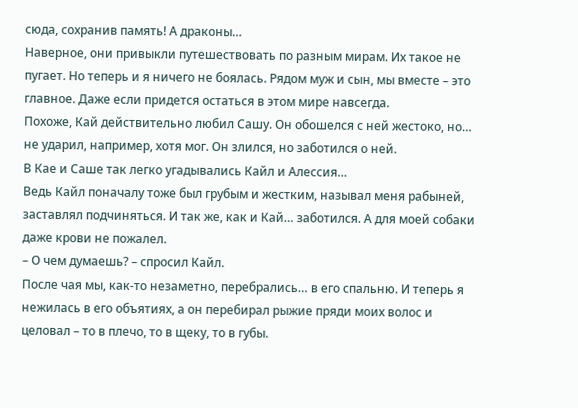сюда, сохранив память! А драконы…
Наверное, они привыкли путешествовать по разным мирам. Их такое не пугает. Но теперь и я ничего не боялась. Рядом муж и сын, мы вместе – это главное. Даже если придется остаться в этом мире навсегда.
Похоже, Кай действительно любил Сашу. Он обошелся с ней жестоко, но… не ударил, например, хотя мог. Он злился, но заботился о ней.
В Кае и Саше так легко угадывались Кайл и Алессия…
Ведь Кайл поначалу тоже был грубым и жестким, называл меня рабыней, заставлял подчиняться. И так же, как и Кай… заботился. А для моей собаки даже крови не пожалел.
– О чем думаешь? – спросил Кайл.
После чая мы, как-то незаметно, перебрались… в его спальню. И теперь я нежилась в его объятиях, а он перебирал рыжие пряди моих волос и целовал – то в плечо, то в щеку, то в губы.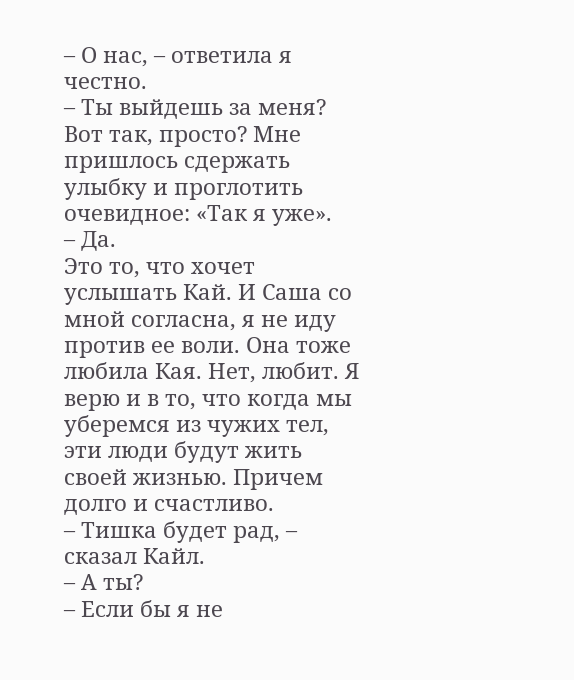– О нас, – ответила я честно.
– Ты выйдешь за меня?
Вот так, просто? Мне пришлось сдержать улыбку и проглотить очевидное: «Так я уже».
– Да.
Это то, что хочет услышать Кай. И Саша со мной согласна, я не иду против ее воли. Она тоже любила Кая. Нет, любит. Я верю и в то, что когда мы уберемся из чужих тел, эти люди будут жить своей жизнью. Причем долго и счастливо.
– Тишка будет рад, – сказал Кайл.
– А ты?
– Если бы я не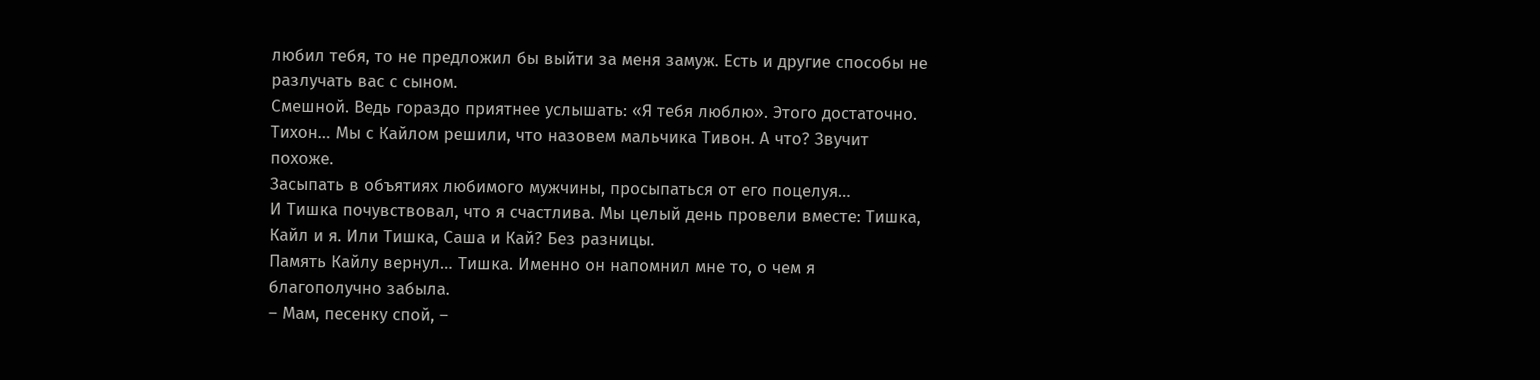любил тебя, то не предложил бы выйти за меня замуж. Есть и другие способы не разлучать вас с сыном.
Смешной. Ведь гораздо приятнее услышать: «Я тебя люблю». Этого достаточно.
Тихон… Мы с Кайлом решили, что назовем мальчика Тивон. А что? Звучит похоже.
Засыпать в объятиях любимого мужчины, просыпаться от его поцелуя…
И Тишка почувствовал, что я счастлива. Мы целый день провели вместе: Тишка, Кайл и я. Или Тишка, Саша и Кай? Без разницы.
Память Кайлу вернул… Тишка. Именно он напомнил мне то, о чем я благополучно забыла.
– Мам, песенку спой, –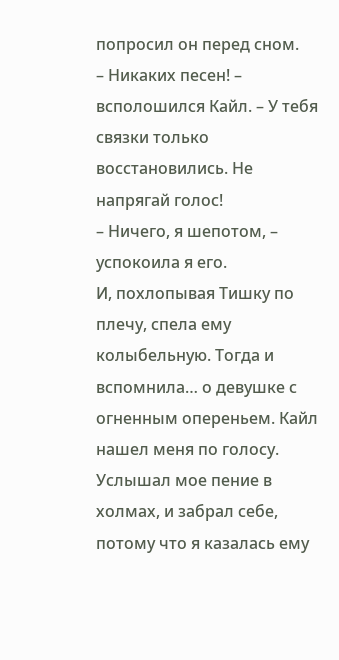попросил он перед сном.
– Никаких песен! – всполошился Кайл. – У тебя связки только восстановились. Не напрягай голос!
– Ничего, я шепотом, – успокоила я его.
И, похлопывая Тишку по плечу, спела ему колыбельную. Тогда и вспомнила… о девушке с огненным опереньем. Кайл нашел меня по голосу. Услышал мое пение в холмах, и забрал себе, потому что я казалась ему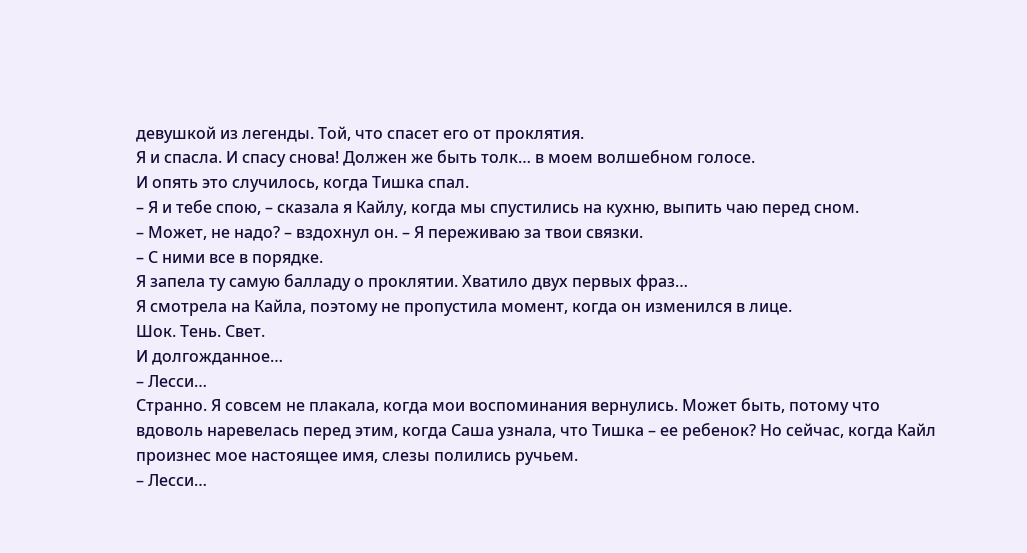девушкой из легенды. Той, что спасет его от проклятия.
Я и спасла. И спасу снова! Должен же быть толк… в моем волшебном голосе.
И опять это случилось, когда Тишка спал.
– Я и тебе спою, – сказала я Кайлу, когда мы спустились на кухню, выпить чаю перед сном.
– Может, не надо? – вздохнул он. – Я переживаю за твои связки.
– С ними все в порядке.
Я запела ту самую балладу о проклятии. Хватило двух первых фраз…
Я смотрела на Кайла, поэтому не пропустила момент, когда он изменился в лице.
Шок. Тень. Свет.
И долгожданное…
– Лесси…
Странно. Я совсем не плакала, когда мои воспоминания вернулись. Может быть, потому что вдоволь наревелась перед этим, когда Саша узнала, что Тишка – ее ребенок? Но сейчас, когда Кайл произнес мое настоящее имя, слезы полились ручьем.
– Лесси…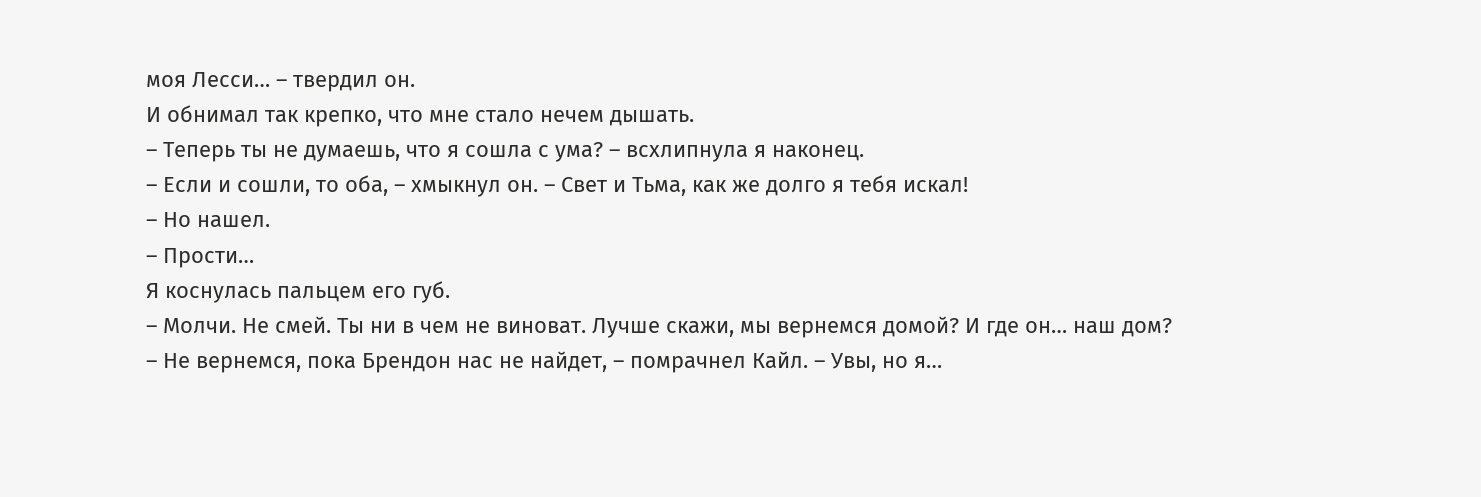моя Лесси… – твердил он.
И обнимал так крепко, что мне стало нечем дышать.
– Теперь ты не думаешь, что я сошла с ума? – всхлипнула я наконец.
– Если и сошли, то оба, – хмыкнул он. – Свет и Тьма, как же долго я тебя искал!
– Но нашел.
– Прости…
Я коснулась пальцем его губ.
– Молчи. Не смей. Ты ни в чем не виноват. Лучше скажи, мы вернемся домой? И где он… наш дом?
– Не вернемся, пока Брендон нас не найдет, – помрачнел Кайл. – Увы, но я…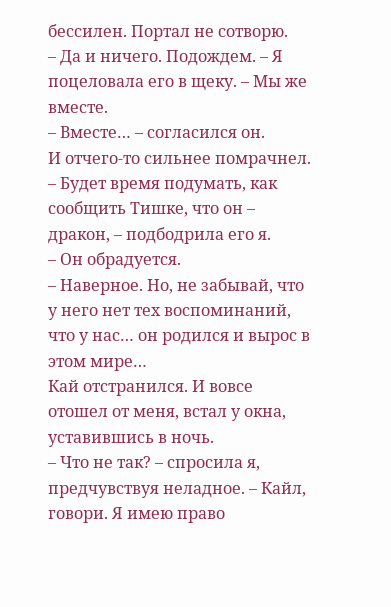бессилен. Портал не сотворю.
– Да и ничего. Подождем. – Я поцеловала его в щеку. – Мы же вместе.
– Вместе… – согласился он.
И отчего-то сильнее помрачнел.
– Будет время подумать, как сообщить Тишке, что он – дракон, – подбодрила его я.
– Он обрадуется.
– Наверное. Но, не забывай, что у него нет тех воспоминаний, что у нас… он родился и вырос в этом мире…
Кай отстранился. И вовсе отошел от меня, встал у окна, уставившись в ночь.
– Что не так? – спросила я, предчувствуя неладное. – Кайл, говори. Я имею право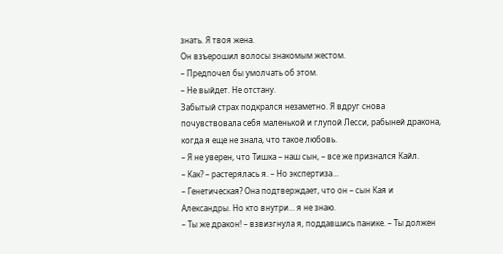знать. Я твоя жена.
Он взъерошил волосы знакомым жестом.
– Предпочел бы умолчать об этом.
– Не выйдет. Не отстану.
Забытый страх подкрался незаметно. Я вдруг снова почувствовала себя маленькой и глупой Лесси, рабыней дракона, когда я еще не знала, что такое любовь.
– Я не уверен, что Тишка – наш сын, – все же признался Кайл.
– Как? – растерялась я. – Но экспертиза…
– Генетическая? Она подтверждает, что он – сын Кая и Александры. Но кто внутри… я не знаю.
– Ты же дракон! – взвизгнула я, поддавшись панике. – Ты должен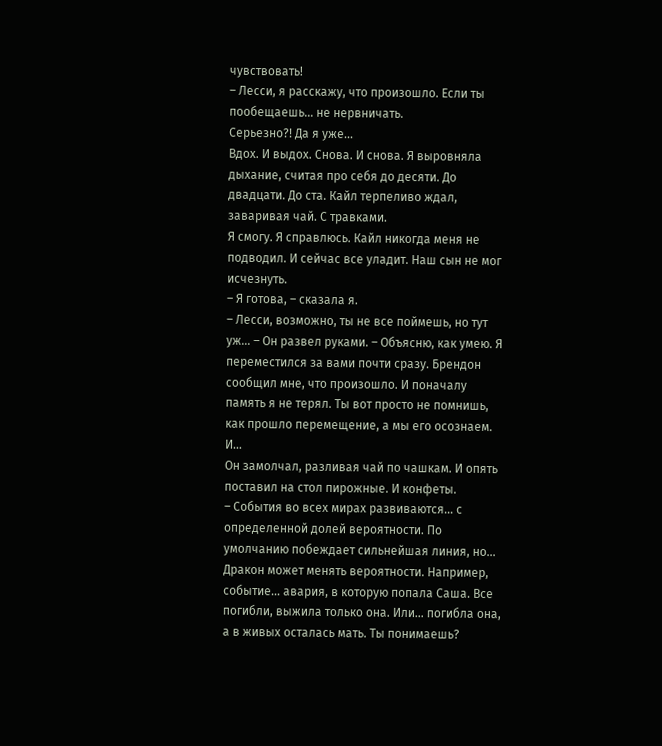чувствовать!
– Лесси, я расскажу, что произошло. Если ты пообещаешь… не нервничать.
Серьезно?! Да я уже...
Вдох. И выдох. Снова. И снова. Я выровняла дыхание, считая про себя до десяти. До двадцати. До ста. Кайл терпеливо ждал, заваривая чай. С травками.
Я смогу. Я справлюсь. Кайл никогда меня не подводил. И сейчас все уладит. Наш сын не мог исчезнуть.
– Я готова, – сказала я.
– Лесси, возможно, ты не все поймешь, но тут уж… – Он развел руками. – Объясню, как умею. Я переместился за вами почти сразу. Брендон сообщил мне, что произошло. И поначалу память я не терял. Ты вот просто не помнишь, как прошло перемещение, а мы его осознаем. И…
Он замолчал, разливая чай по чашкам. И опять поставил на стол пирожные. И конфеты.
– События во всех мирах развиваются… с определенной долей вероятности. По умолчанию побеждает сильнейшая линия, но… Дракон может менять вероятности. Например, событие… авария, в которую попала Саша. Все погибли, выжила только она. Или… погибла она, а в живых осталась мать. Ты понимаешь?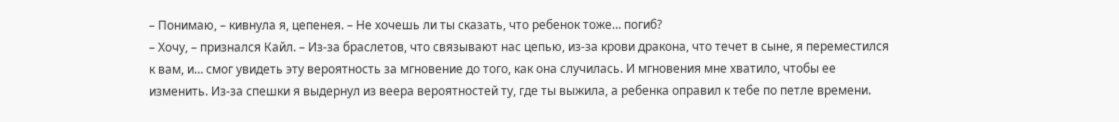– Понимаю, – кивнула я, цепенея. – Не хочешь ли ты сказать, что ребенок тоже… погиб?
– Хочу, – признался Кайл. – Из-за браслетов, что связывают нас цепью, из-за крови дракона, что течет в сыне, я переместился к вам, и… смог увидеть эту вероятность за мгновение до того, как она случилась. И мгновения мне хватило, чтобы ее изменить. Из-за спешки я выдернул из веера вероятностей ту, где ты выжила, а ребенка оправил к тебе по петле времени.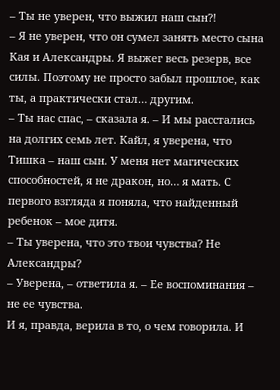– Ты не уверен, что выжил наш сын?!
– Я не уверен, что он сумел занять место сына Кая и Александры. Я выжег весь резерв, все силы. Поэтому не просто забыл прошлое, как ты, а практически стал… другим.
– Ты нас спас, – сказала я. – И мы расстались на долгих семь лет. Кайл, я уверена, что Тишка – наш сын. У меня нет магических способностей, я не дракон, но… я мать. С первого взгляда я поняла, что найденный ребенок – мое дитя.
– Ты уверена, что это твои чувства? Не Александры?
– Уверена, – ответила я. – Ее воспоминания – не ее чувства.
И я, правда, верила в то, о чем говорила. И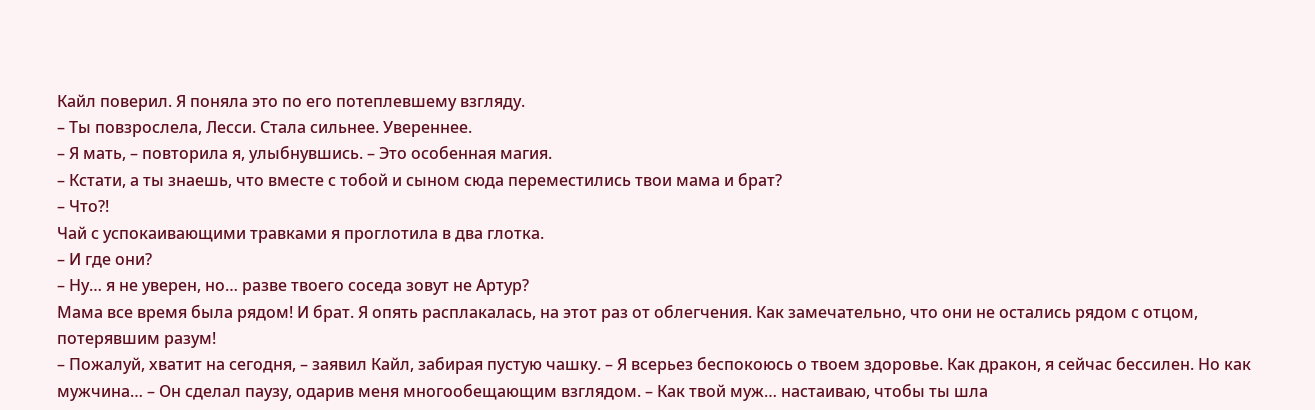Кайл поверил. Я поняла это по его потеплевшему взгляду.
– Ты повзрослела, Лесси. Стала сильнее. Увереннее.
– Я мать, – повторила я, улыбнувшись. – Это особенная магия.
– Кстати, а ты знаешь, что вместе с тобой и сыном сюда переместились твои мама и брат?
– Что?!
Чай с успокаивающими травками я проглотила в два глотка.
– И где они?
– Ну… я не уверен, но… разве твоего соседа зовут не Артур?
Мама все время была рядом! И брат. Я опять расплакалась, на этот раз от облегчения. Как замечательно, что они не остались рядом с отцом, потерявшим разум!
– Пожалуй, хватит на сегодня, – заявил Кайл, забирая пустую чашку. – Я всерьез беспокоюсь о твоем здоровье. Как дракон, я сейчас бессилен. Но как мужчина… – Он сделал паузу, одарив меня многообещающим взглядом. – Как твой муж… настаиваю, чтобы ты шла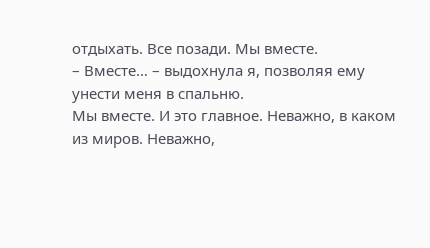отдыхать. Все позади. Мы вместе.
– Вместе… – выдохнула я, позволяя ему унести меня в спальню.
Мы вместе. И это главное. Неважно, в каком из миров. Неважно,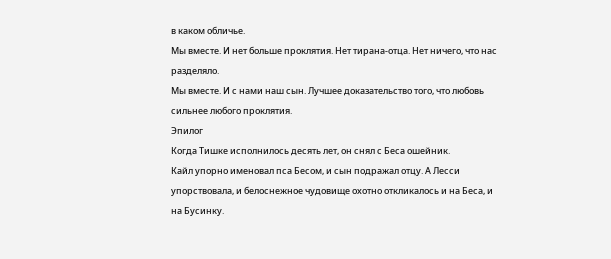в каком обличье.
Мы вместе. И нет больше проклятия. Нет тирана-отца. Нет ничего, что нас разделяло.
Мы вместе. И с нами наш сын. Лучшее доказательство того, что любовь сильнее любого проклятия.
Эпилог
Когда Тишке исполнилось десять лет, он снял с Беса ошейник.
Кайл упорно именовал пса Бесом, и сын подражал отцу. А Лесси упорствовала, и белоснежное чудовище охотно откликалось и на Беса, и на Бусинку.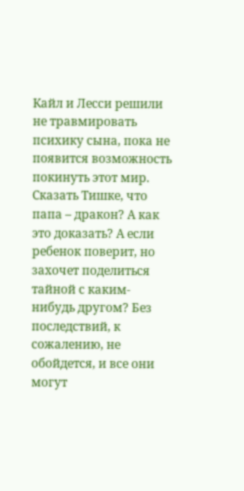Кайл и Лесси решили не травмировать психику сына, пока не появится возможность покинуть этот мир. Сказать Тишке, что папа – дракон? А как это доказать? А если ребенок поверит, но захочет поделиться тайной с каким-нибудь другом? Без последствий, к сожалению, не обойдется, и все они могут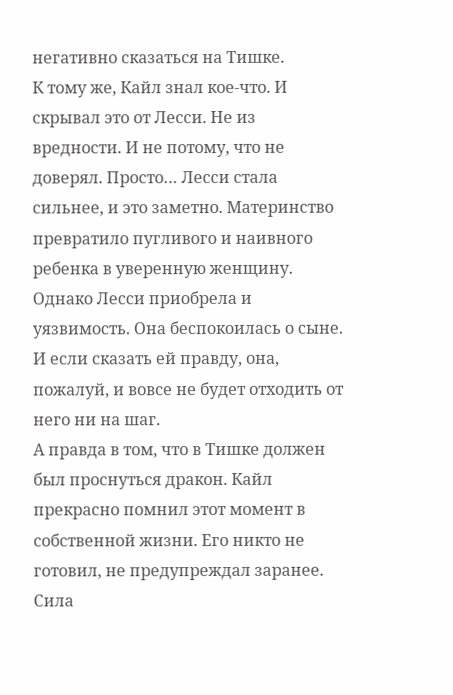негативно сказаться на Тишке.
К тому же, Кайл знал кое-что. И скрывал это от Лесси. Не из вредности. И не потому, что не доверял. Просто… Лесси стала сильнее, и это заметно. Материнство превратило пугливого и наивного ребенка в уверенную женщину. Однако Лесси приобрела и уязвимость. Она беспокоилась о сыне. И если сказать ей правду, она, пожалуй, и вовсе не будет отходить от него ни на шаг.
А правда в том, что в Тишке должен был проснуться дракон. Кайл прекрасно помнил этот момент в собственной жизни. Его никто не готовил, не предупреждал заранее. Сила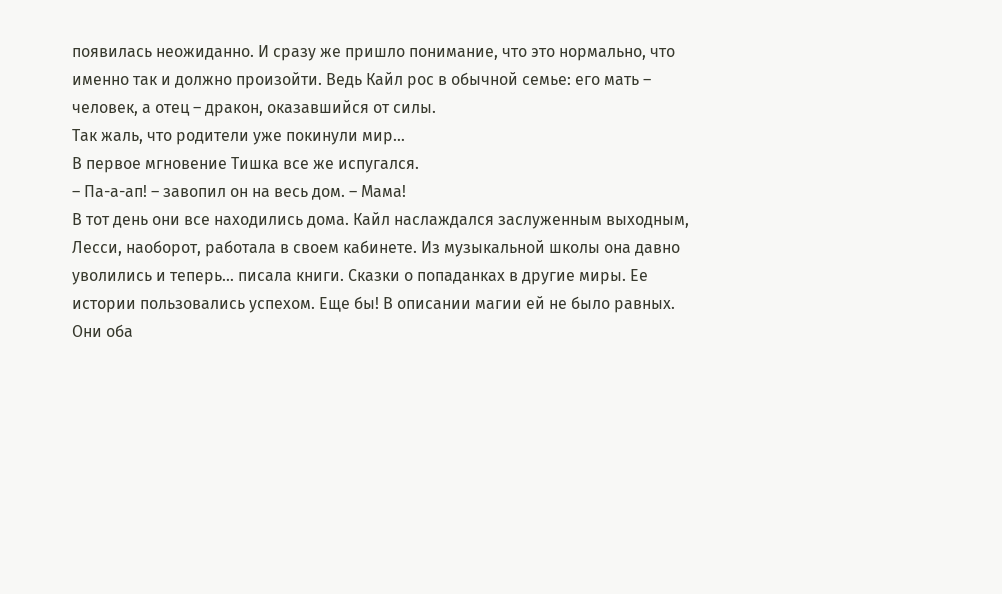появилась неожиданно. И сразу же пришло понимание, что это нормально, что именно так и должно произойти. Ведь Кайл рос в обычной семье: его мать – человек, а отец – дракон, оказавшийся от силы.
Так жаль, что родители уже покинули мир…
В первое мгновение Тишка все же испугался.
– Па-а-ап! – завопил он на весь дом. – Мама!
В тот день они все находились дома. Кайл наслаждался заслуженным выходным, Лесси, наоборот, работала в своем кабинете. Из музыкальной школы она давно уволились и теперь… писала книги. Сказки о попаданках в другие миры. Ее истории пользовались успехом. Еще бы! В описании магии ей не было равных.
Они оба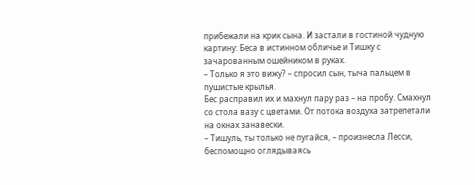прибежали на крик сына. И застали в гостиной чудную картину: Беса в истинном обличье и Тишку с зачарованным ошейником в руках.
– Только я это вижу? – спросил сын, тыча пальцем в пушистые крылья.
Бес расправил их и махнул пару раз – на пробу. Смахнул со стола вазу с цветами. От потока воздуха затрепетали на окнах занавески.
– Тишуль, ты только не пугайся, – произнесла Лесси, беспомощно оглядываясь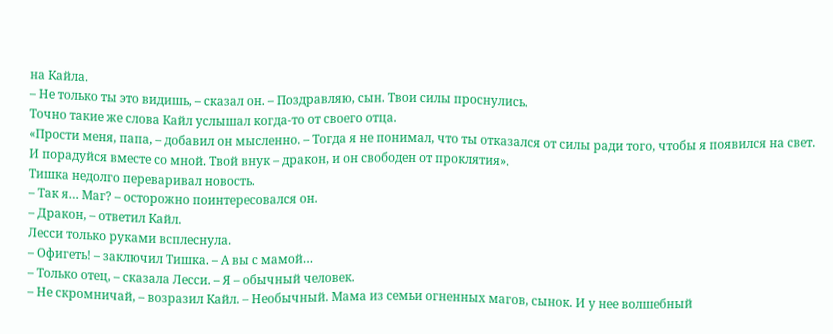на Кайла.
– Не только ты это видишь, – сказал он. – Поздравляю, сын. Твои силы проснулись.
Точно такие же слова Кайл услышал когда-то от своего отца.
«Прости меня, папа, – добавил он мысленно. – Тогда я не понимал, что ты отказался от силы ради того, чтобы я появился на свет. И порадуйся вместе со мной. Твой внук – дракон, и он свободен от проклятия».
Тишка недолго переваривал новость.
– Так я… Маг? – осторожно поинтересовался он.
– Дракон, – ответил Кайл.
Лесси только руками всплеснула.
– Офигеть! – заключил Тишка. – А вы с мамой…
– Только отец, – сказала Лесси. – Я – обычный человек.
– Не скромничай, – возразил Кайл. – Необычный. Мама из семьи огненных магов, сынок. И у нее волшебный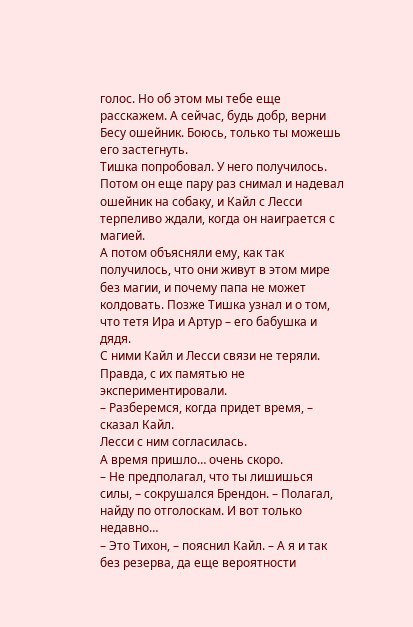голос. Но об этом мы тебе еще расскажем. А сейчас, будь добр, верни Бесу ошейник. Боюсь, только ты можешь его застегнуть.
Тишка попробовал. У него получилось. Потом он еще пару раз снимал и надевал ошейник на собаку, и Кайл с Лесси терпеливо ждали, когда он наиграется с магией.
А потом объясняли ему, как так получилось, что они живут в этом мире без магии, и почему папа не может колдовать. Позже Тишка узнал и о том, что тетя Ира и Артур – его бабушка и дядя.
С ними Кайл и Лесси связи не теряли. Правда, с их памятью не экспериментировали.
– Разберемся, когда придет время, – сказал Кайл.
Лесси с ним согласилась.
А время пришло… очень скоро.
– Не предполагал, что ты лишишься силы, – сокрушался Брендон. – Полагал, найду по отголоскам. И вот только недавно…
– Это Тихон, – пояснил Кайл. – А я и так без резерва, да еще вероятности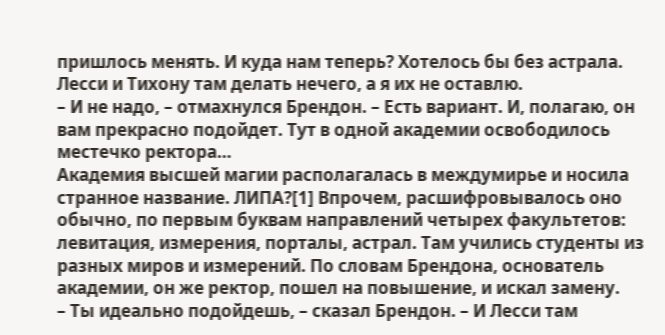пришлось менять. И куда нам теперь? Хотелось бы без астрала. Лесси и Тихону там делать нечего, а я их не оставлю.
– И не надо, – отмахнулся Брендон. – Есть вариант. И, полагаю, он вам прекрасно подойдет. Тут в одной академии освободилось местечко ректора…
Академия высшей магии располагалась в междумирье и носила странное название. ЛИПА?[1] Впрочем, расшифровывалось оно обычно, по первым буквам направлений четырех факультетов: левитация, измерения, порталы, астрал. Там учились студенты из разных миров и измерений. По словам Брендона, основатель академии, он же ректор, пошел на повышение, и искал замену.
– Ты идеально подойдешь, – сказал Брендон. – И Лесси там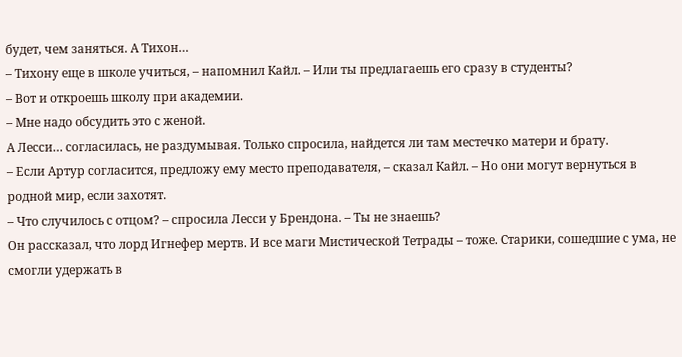будет, чем заняться. А Тихон…
– Тихону еще в школе учиться, – напомнил Кайл. – Или ты предлагаешь его сразу в студенты?
– Вот и откроешь школу при академии.
– Мне надо обсудить это с женой.
А Лесси… согласилась, не раздумывая. Только спросила, найдется ли там местечко матери и брату.
– Если Артур согласится, предложу ему место преподавателя, – сказал Кайл. – Но они могут вернуться в родной мир, если захотят.
– Что случилось с отцом? – спросила Лесси у Брендона. – Ты не знаешь?
Он рассказал, что лорд Игнефер мертв. И все маги Мистической Тетрады – тоже. Старики, сошедшие с ума, не смогли удержать в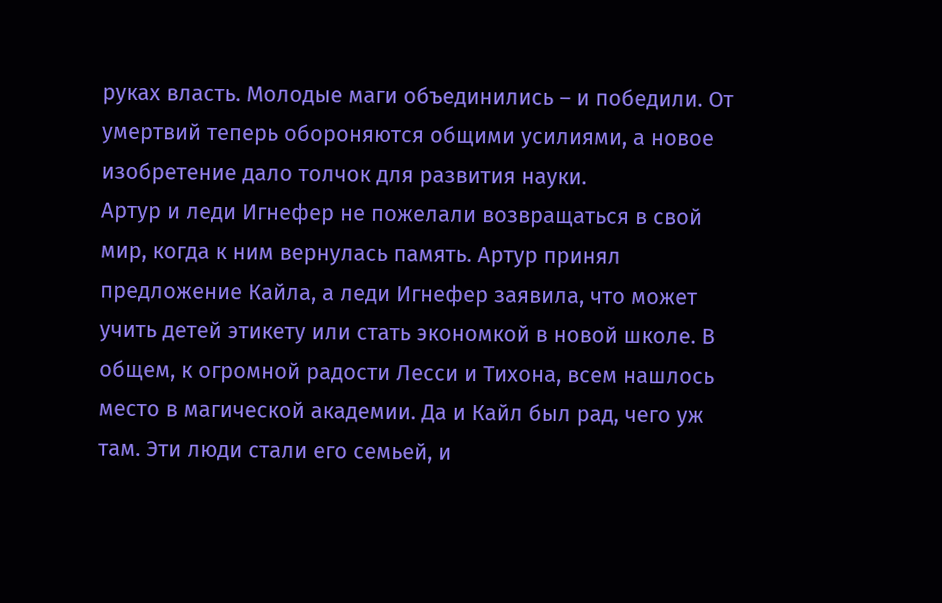руках власть. Молодые маги объединились – и победили. От умертвий теперь обороняются общими усилиями, а новое изобретение дало толчок для развития науки.
Артур и леди Игнефер не пожелали возвращаться в свой мир, когда к ним вернулась память. Артур принял предложение Кайла, а леди Игнефер заявила, что может учить детей этикету или стать экономкой в новой школе. В общем, к огромной радости Лесси и Тихона, всем нашлось место в магической академии. Да и Кайл был рад, чего уж там. Эти люди стали его семьей, и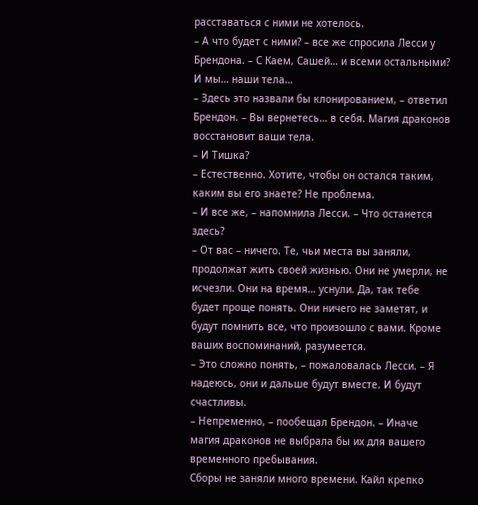расставаться с ними не хотелось.
– А что будет с ними? – все же спросила Лесси у Брендона. – С Каем, Сашей… и всеми остальными? И мы… наши тела…
– Здесь это назвали бы клонированием, – ответил Брендон. – Вы вернетесь… в себя. Магия драконов восстановит ваши тела.
– И Тишка?
– Естественно. Хотите, чтобы он остался таким, каким вы его знаете? Не проблема.
– И все же, – напомнила Лесси. – Что останется здесь?
– От вас – ничего. Те, чьи места вы заняли, продолжат жить своей жизнью. Они не умерли, не исчезли. Они на время… уснули. Да, так тебе будет проще понять. Они ничего не заметят, и будут помнить все, что произошло с вами. Кроме ваших воспоминаний, разумеется.
– Это сложно понять, – пожаловалась Лесси. – Я надеюсь, они и дальше будут вместе. И будут счастливы.
– Непременно, – пообещал Брендон. – Иначе магия драконов не выбрала бы их для вашего временного пребывания.
Сборы не заняли много времени. Кайл крепко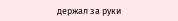держал за руки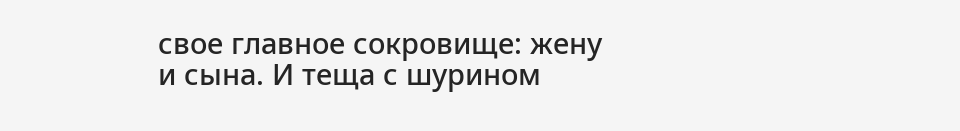свое главное сокровище: жену и сына. И теща с шурином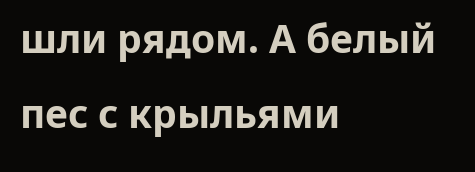шли рядом. А белый пес с крыльями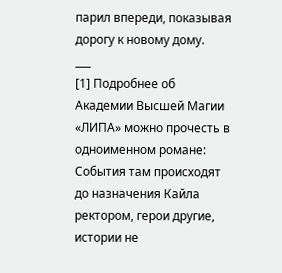парил впереди, показывая дорогу к новому дому.
___
[1] Подробнее об Академии Высшей Магии «ЛИПА» можно прочесть в одноименном романе:
События там происходят до назначения Кайла ректором, герои другие, истории не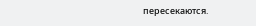пересекаются.